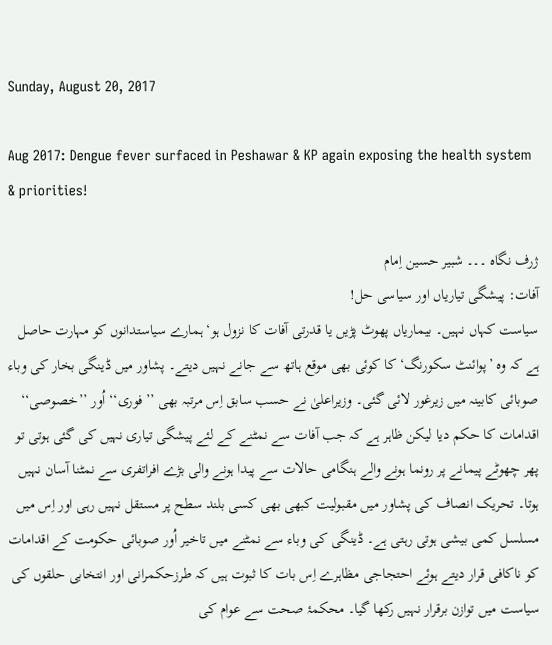Sunday, August 20, 2017

Aug 2017: Dengue fever surfaced in Peshawar & KP again exposing the health system & priorities!

ژرف نگاہ ۔۔۔ شبیر حسین اِمام
آفات: پیشگی تیاریاں اور سیاسی حل!
سیاست کہاں نہیں۔ بیماریاں پھوٹ پڑیں یا قدرتی آفات کا نزول ہو‘ ہمارے سیاستدانوں کو مہارت حاصل ہے کہ وہ ’پوائنٹ سکورنگ‘ کا کوئی بھی موقع ہاتھ سے جانے نہیں دیتے۔ پشاور میں ڈینگی بخار کی وباء صوبائی کابینہ میں زیرغور لائی گئی۔ وزیراعلیٰ نے حسب سابق اِس مرتبہ بھی ’’فوری‘‘ اُور ’’خصوصی‘‘ اقدامات کا حکم دیا لیکن ظاہر ہے کہ جب آفات سے نمٹنے کے لئے پیشگی تیاری نہیں کی گئی ہوتی تو پھر چھوٹے پیمانے پر رونما ہونے والے ہنگامی حالات سے پیدا ہونے والی بڑے افراتفری سے نمٹنا آسان نہیں ہوتا۔ تحریک انصاف کی پشاور میں مقبولیت کبھی بھی کسی بلند سطح پر مستقل نہیں رہی اور اِس میں مسلسل کمی بیشی ہوتی رہتی ہے۔ ڈینگی کی وباء سے نمٹنے میں تاخیر اُور صوبائی حکومت کے اقدامات کو ناکافی قرار دیتے ہوئے احتجاجی مظاہرے اِس بات کا ثبوت ہیں کہ طرزحکمرانی اور انتخابی حلقوں کی سیاست میں توازن برقرار نہیں رکھا گیا۔ محکمۂ صحت سے عوام کی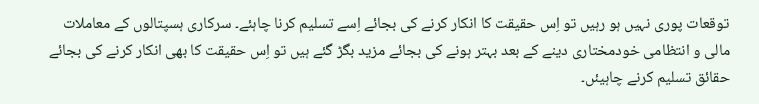توقعات پوری نہیں ہو رہیں تو اِس حقیقت کا انکار کرنے کی بجائے اِسے تسلیم کرنا چاہئے۔ سرکاری ہسپتالوں کے معاملات مالی و انتظامی خودمختاری دینے کے بعد بہتر ہونے کی بجائے مزید بگڑ گئے ہیں تو اِس حقیقت کا بھی انکار کرنے کی بجائے حقائق تسلیم کرنے چاہیئں۔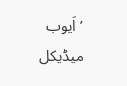’اَیوب میڈیکل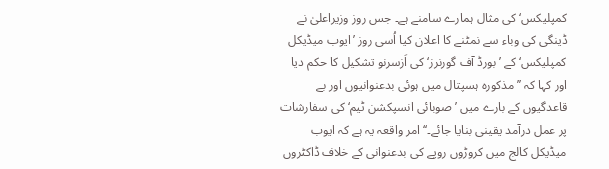کمپلیکس‘ کی مثال ہمارے سامنے ہے۔ جس روز وزیراعلیٰ نے ڈینگی کی وباء سے نمٹنے کا اعلان کیا اُسی روز ’ایوب میڈیکل کمپلیکس‘ کے ’بورڈ آف گورنرز‘ کی اَزسرنو تشکیل کا حکم دیا اور کہا کہ ’’مذکورہ ہسپتال میں ہوئی بدعنوانیوں اور بے قاعدگیوں کے بارے میں ’صوبائی انسپکشن ٹیم‘ کی سفارشات پر عمل درآمد یقینی بنایا جائے۔‘‘ امر واقعہ یہ ہے کہ ایوب میڈیکل کالج میں کروڑوں روپے کی بدعنوانی کے خلاف ڈاکٹروں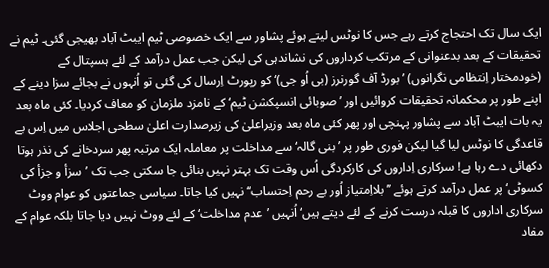ایک سال تک احتجاج کرتے رہے جس کا نوٹس لیتے ہوئے پشاور سے ایک خصوصی ٹیم ایبٹ آباد بھیجی گئی۔ ٹیم نے تحقیقات کے بعد بدعنوانی کے مرتکب کرداروں کی نشاندہی کی لیکن جب عمل درآمد کے لئے ہسپتال کے (خودمختار اِنتظامی نگرانوں) ’بورڈ آف گورنرز (بی اُو جی)‘ کو رپورٹ اِرسال کی گئی تو اُنہوں نے بجائے سزا دینے کے اپنے طور پر محکمانہ تحقیقات کروائیں اور ’صوبائی انسپکشن ٹیم‘ کے نامزد ملزمان کو معاف کردیا۔ کئی ماہ بعد یہ بات ایبٹ آباد سے پشاور پہنچی اور پھر کئی ماہ بعد وزیراعلیٰ کی زیرصدارت اعلیٰ سطحی اجلاس میں اِس بے قاعدگی کا نوٹس لیا گیا لیکن فوری طور پر ’بنی گالہ‘ سے مداخلت پر معاملہ ایک مرتبہ پھر سردخانے کی نذر ہوتا دکھائی دے رہا ہے! سرکاری اِداروں کی کارکردگی اُس وقت تک بہتر نہیں بنائی جا سکتی جب تک ’سزأ و جزأ کی کسوٹی‘ پر عمل درآمد کرتے ہوئے ’’بلااِمتیاز اُور بے رحم اِحتساب‘‘ نہیں کیا جاتا۔ سیاسی جماعتوں کو عوام ووٹ سرکاری اداروں کا قبلہ درست کرنے کے لئے دیتے ہیں‘ اُنہیں ’عدم مداخلت‘ کے لئے ووٹ نہیں دیا جاتا بلکہ عوام کے مفاد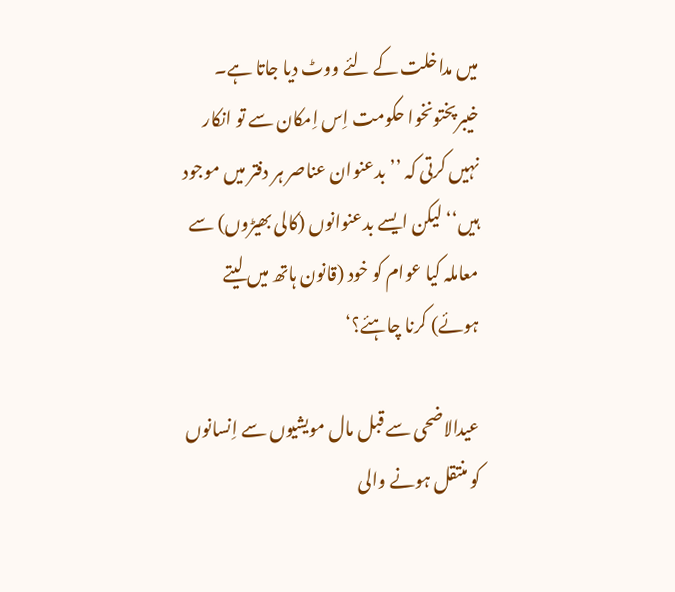میں مداخلت کے لئے ووٹ دیا جاتا ہے۔ خیبرپختونخوا حکومت اِس اِمکان سے تو انکار نہیں کرتی کہ ’’بدعنوان عناصر ہر دفتر میں موجود ہیں‘‘ لیکن ایسے بدعنوانوں (کالی بھیڑوں) سے معاملہ کیا عوام کو خود (قانون ہاتھ میں لیتے ہوئے) کرنا چاہئے؟‘

عیدالاضحی سے قبل مال مویشیوں سے اِنسانوں کو منتقل ہونے والی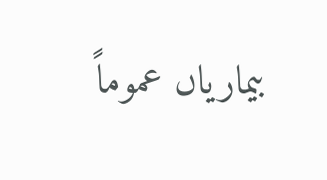بیماریاں عموماً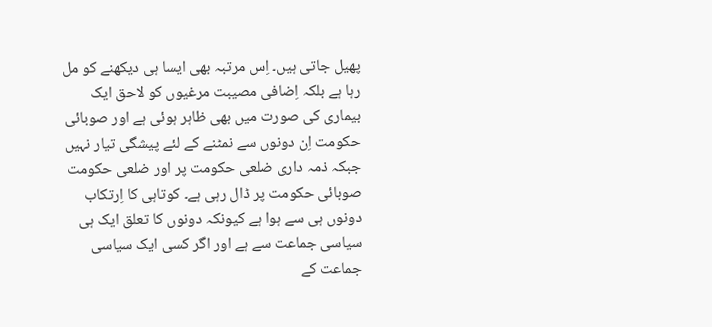پھیل جاتی ہیں۔ اِس مرتبہ بھی ایسا ہی دیکھنے کو مل رہا ہے بلکہ اِضافی مصیبت مرغیوں کو لاحق ایک بیماری کی صورت میں بھی ظاہر ہوئی ہے اور صوبائی حکومت اِن دونوں سے نمٹنے کے لئے پیشگی تیار نہیں جبکہ ذمہ داری ضلعی حکومت پر اور ضلعی حکومت صوبائی حکومت پر ڈال رہی ہے۔ کوتاہی کا اِرتکاب دونوں ہی سے ہوا ہے کیونکہ دونوں کا تعلق ایک ہی سیاسی جماعت سے ہے اور اگر کسی ایک سیاسی جماعت کے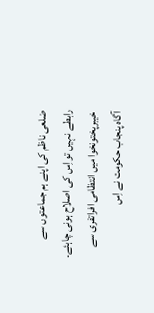ضلعی ناظم کی اپنے ہم جماعتوں سے رابطے نہیں تو اِس کی اصلاح ہونی چاہئے۔ خیبرپختونخوا میں انتظامی افراتفری سے آگاہ پنجاب حکومت نے اِس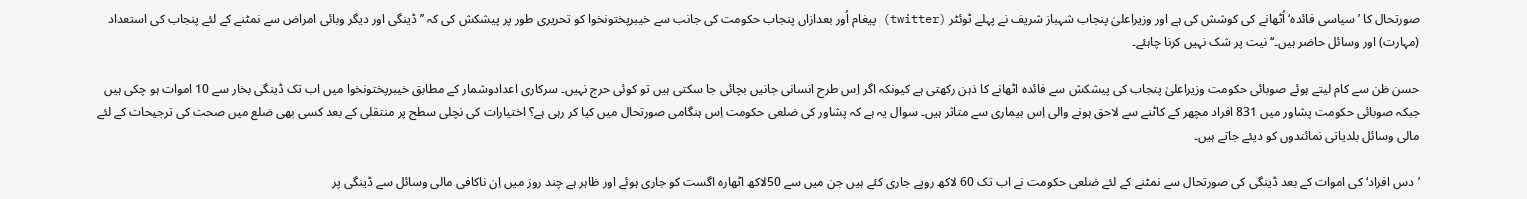صورتحال کا ’سیاسی فائدہ‘ اُٹھانے کی کوشش کی ہے اور وزیراعلیٰ پنجاب شہباز شریف نے پہلے ٹوئٹر (twitter) پیغام اُور بعدازاں پنجاب حکومت کی جانب سے خیبرپختونخوا کو تحریری طور پر پیشکش کی کہ ’’ڈینگی اور دیگر وبائی امراض سے نمٹنے کے لئے پنجاب کی استعداد (مہارت) اور وسائل حاضر ہیں۔‘‘ نیت پر شک نہیں کرنا چاہئے۔

حسن ظن سے کام لیتے ہوئے صوبائی حکومت وزیراعلیٰ پنجاب کی پیشکش سے فائدہ اٹھانے کا ذہن رکھتی ہے کیونکہ اگر اِس طرح انسانی جانیں بچائی جا سکتی ہیں تو کوئی حرج نہیں۔ سرکاری اعدادوشمار کے مطابق خیبرپختونخوا میں اب تک ڈینگی بخار سے 10 اموات ہو چکی ہیں جبکہ صوبائی حکومت پشاور میں 831 افراد مچھر کے کاٹنے سے لاحق ہونے والی اِس بیماری سے متاثر ہیں۔ سوال یہ ہے کہ پشاور کی ضلعی حکومت اِس ہنگامی صورتحال میں کیا کر رہی ہے؟ اختیارات کی نچلی سطح پر منتقلی کے بعد کسی بھی ضلع میں صحت کی ترجیحات کے لئے مالی وسائل بلدیاتی نمائندوں کو دیئے جاتے ہیں۔

’دس افراد‘ کی اموات کے بعد ڈینگی کی صورتحال سے نمٹنے کے لئے ضلعی حکومت نے اب تک 60 لاکھ روپے جاری کئے ہیں جن میں سے 50لاکھ اٹھارہ اگست کو جاری ہوئے اور ظاہر ہے چند روز میں اِن ناکافی مالی وسائل سے ڈینگی پر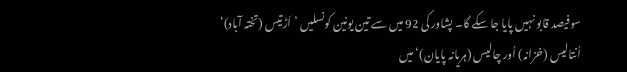سوفیصد قابو نہیں پایا جا سکے گا۔ پشاور کی 92 میں سے تین یونین کونسلیں ’اَڑتیس (تختہ آباد)‘ اُنتالیس (خزانہ) اُور چالیس (ہریانہ پایان)‘ میں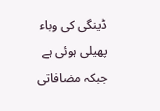ڈینگی کی وباء پھیلی ہوئی ہے جبکہ مضافاتی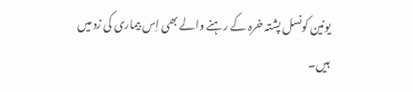یونین کونسل پشتہ خرہ کے رہنے والے بھی اِس بیماری کی زد میں ہیں۔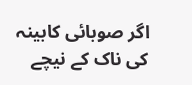اگر صوبائی کابینہ کی ناک کے نیچے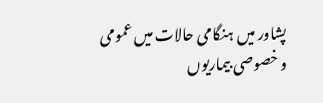پشاور میں ہنگامی حالات میں عمومی و خصوصی بیماریوں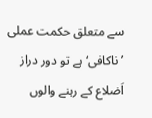سے متعلق حکمت عملی ’ناکافی‘ ہے تو دور دراز اَضلاع کے رہنے والوں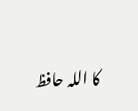کا اللہ حافظ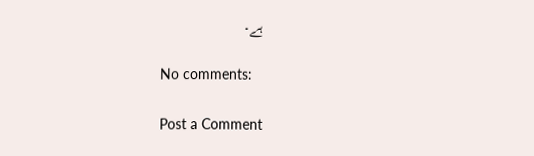ہے۔

No comments:

Post a Comment